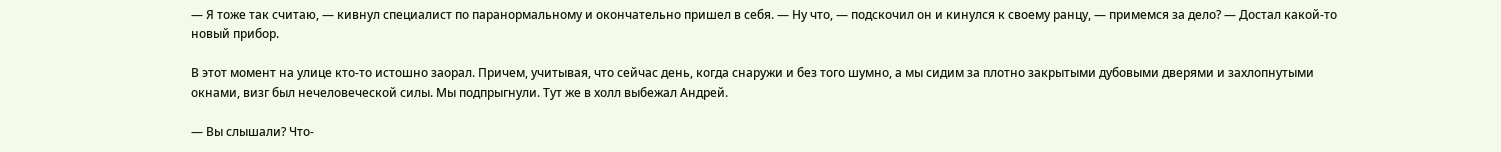— Я тоже так считаю, — кивнул специалист по паранормальному и окончательно пришел в себя. — Ну что, — подскочил он и кинулся к своему ранцу, — примемся за дело? — Достал какой-то новый прибор.

В этот момент на улице кто-то истошно заорал. Причем, учитывая, что сейчас день, когда снаружи и без того шумно, а мы сидим за плотно закрытыми дубовыми дверями и захлопнутыми окнами, визг был нечеловеческой силы. Мы подпрыгнули. Тут же в холл выбежал Андрей.

— Вы слышали? Что-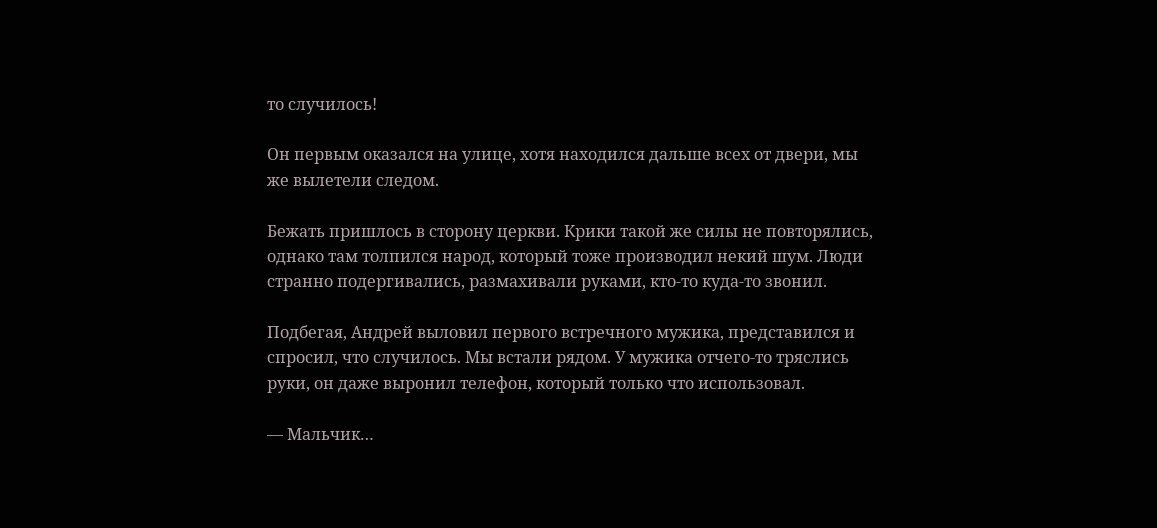то случилось!

Он первым оказался на улице, хотя находился дальше всех от двери, мы же вылетели следом.

Бежать пришлось в сторону церкви. Крики такой же силы не повторялись, однако там толпился народ, который тоже производил некий шум. Люди странно подергивались, размахивали руками, кто-то куда-то звонил.

Подбегая, Андрей выловил первого встречного мужика, представился и спросил, что случилось. Мы встали рядом. У мужика отчего-то тряслись руки, он даже выронил телефон, который только что использовал.

— Мальчик…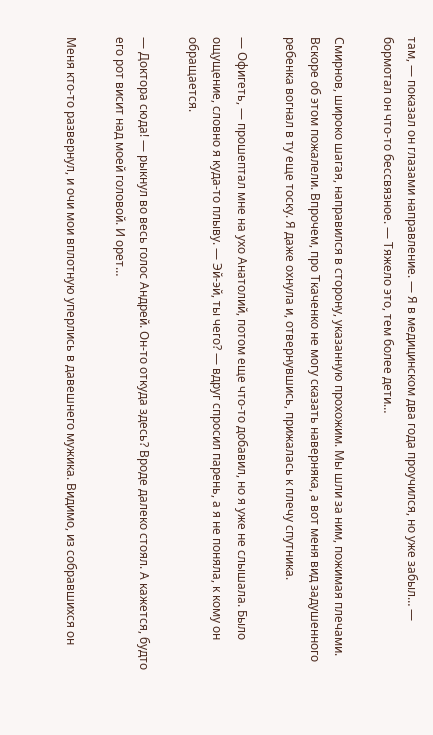там, — показал он глазами направление. — Я в медицинском два года проучился, но уже забыл… — бормотал он что-то бессвязное. — Тяжело это, тем более дети…

Смирнов, широко шагая, направился в сторону, указанную прохожим. Мы шли за ним, пожимая плечами. Вскоре об этом пожалели. Впрочем, про Ткаченко не могу сказать наверняка, а вот меня вид задушенного ребенка вогнал в ту еще тоску. Я даже охнула и, отвернувшись, прижалась к плечу спутника.

— Офигеть, — прошептал мне на ухо Анатолий, потом еще что-то добавил, но я уже не слышала. Было ощущение, словно я куда-то плыву. — Эй-эй, ты чего? — вдруг спросил парень, а я не поняла, к кому он обращается.

— Доктора сюда! — рыкнул во весь голос Андрей. Он-то откуда здесь? Вроде далеко стоял. А кажется, будто его рот висит над моей головой. И орет…

Меня кто-то развернул, и очи мои вплотную уперлись в давешнего мужика. Видимо, из собравшихся он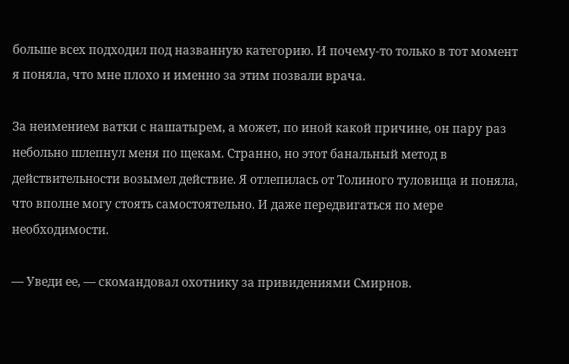больше всех подходил под названную категорию. И почему-то только в тот момент я поняла, что мне плохо и именно за этим позвали врача.

За неимением ватки с нашатырем, а может, по иной какой причине, он пару раз небольно шлепнул меня по щекам. Странно, но этот банальный метод в действительности возымел действие. Я отлепилась от Толиного туловища и поняла, что вполне могу стоять самостоятельно. И даже передвигаться по мере необходимости.

— Уведи ее, — скомандовал охотнику за привидениями Смирнов.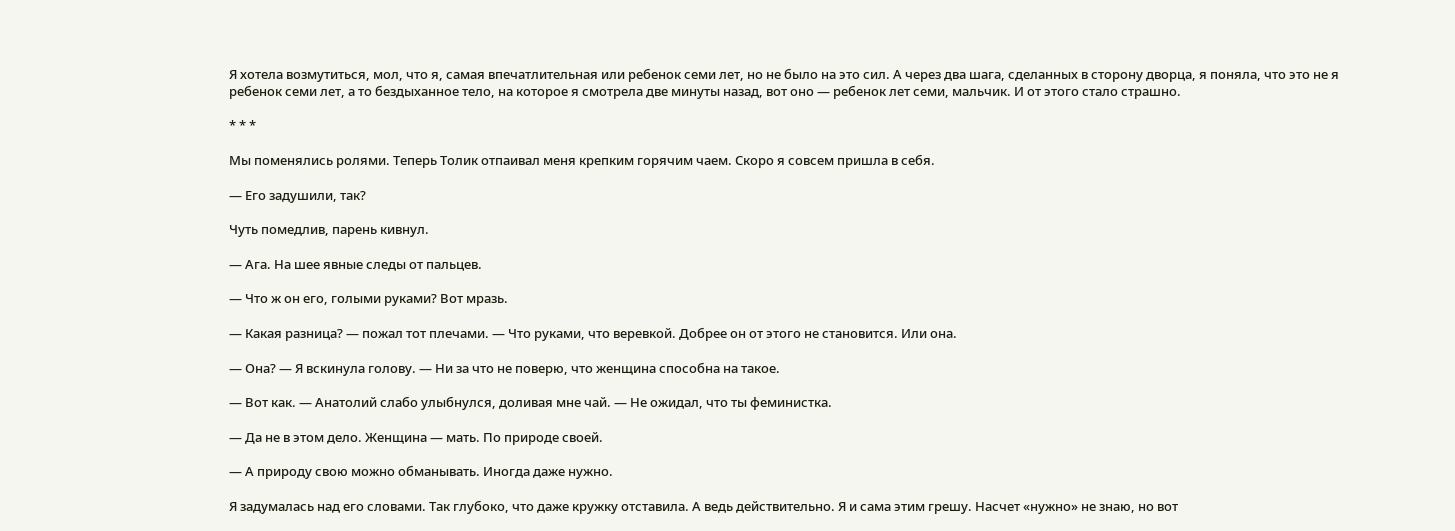Я хотела возмутиться, мол, что я, самая впечатлительная или ребенок семи лет, но не было на это сил. А через два шага, сделанных в сторону дворца, я поняла, что это не я ребенок семи лет, а то бездыханное тело, на которое я смотрела две минуты назад, вот оно — ребенок лет семи, мальчик. И от этого стало страшно.

* * *

Мы поменялись ролями. Теперь Толик отпаивал меня крепким горячим чаем. Скоро я совсем пришла в себя.

— Его задушили, так?

Чуть помедлив, парень кивнул.

— Ага. На шее явные следы от пальцев.

— Что ж он его, голыми руками? Вот мразь.

— Какая разница? — пожал тот плечами. — Что руками, что веревкой. Добрее он от этого не становится. Или она.

— Она? — Я вскинула голову. — Ни за что не поверю, что женщина способна на такое.

— Вот как. — Анатолий слабо улыбнулся, доливая мне чай. — Не ожидал, что ты феминистка.

— Да не в этом дело. Женщина — мать. По природе своей.

— А природу свою можно обманывать. Иногда даже нужно.

Я задумалась над его словами. Так глубоко, что даже кружку отставила. А ведь действительно. Я и сама этим грешу. Насчет «нужно» не знаю, но вот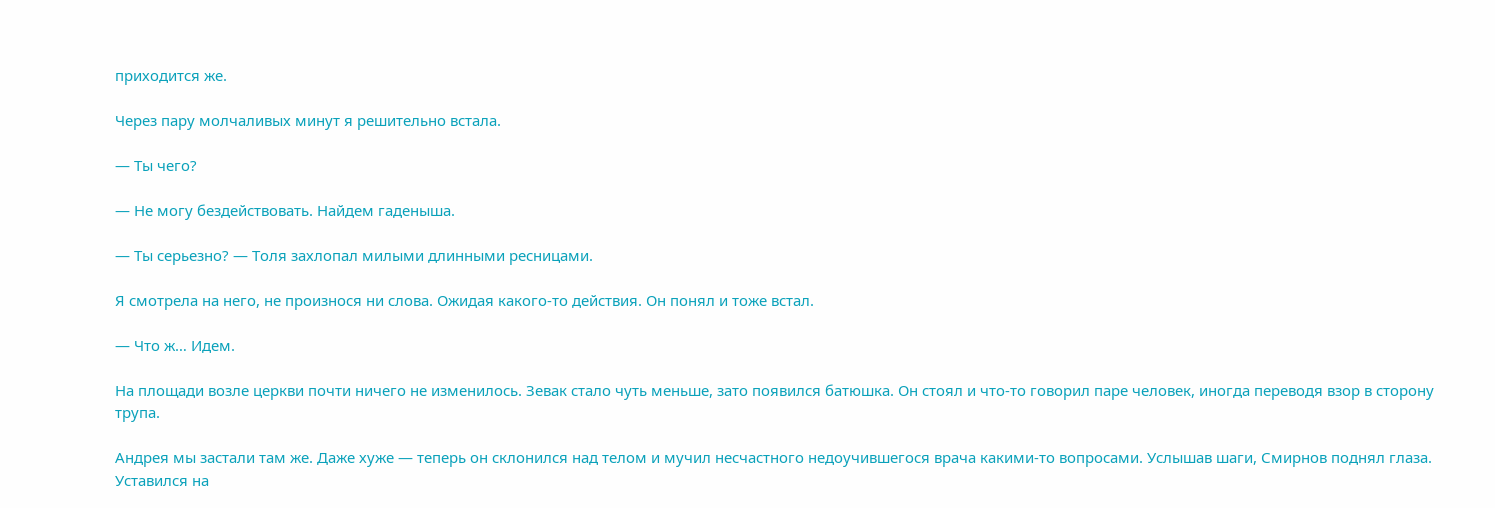приходится же.

Через пару молчаливых минут я решительно встала.

— Ты чего?

— Не могу бездействовать. Найдем гаденыша.

— Ты серьезно? — Толя захлопал милыми длинными ресницами.

Я смотрела на него, не произнося ни слова. Ожидая какого-то действия. Он понял и тоже встал.

— Что ж… Идем.

На площади возле церкви почти ничего не изменилось. Зевак стало чуть меньше, зато появился батюшка. Он стоял и что-то говорил паре человек, иногда переводя взор в сторону трупа.

Андрея мы застали там же. Даже хуже — теперь он склонился над телом и мучил несчастного недоучившегося врача какими-то вопросами. Услышав шаги, Смирнов поднял глаза. Уставился на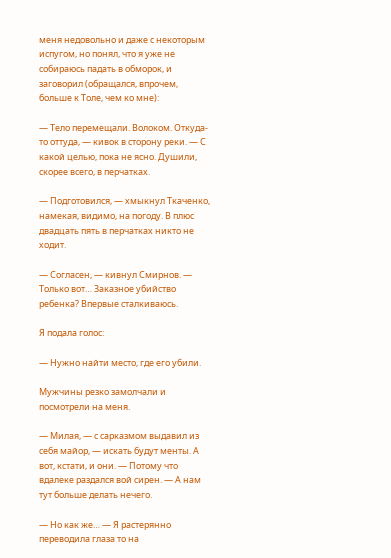меня недовольно и даже с некоторым испугом, но понял, что я уже не собираюсь падать в обморок, и заговорил (обращался, впрочем, больше к Толе, чем ко мне):

— Тело перемещали. Волоком. Откуда-то оттуда, — кивок в сторону реки. — С какой целью, пока не ясно. Душили, скорее всего, в перчатках.

— Подготовился, — хмыкнул Ткаченко, намекая, видимо, на погоду. В плюс двадцать пять в перчатках никто не ходит.

— Согласен, — кивнул Смирнов. — Только вот… Заказное убийство ребенка? Впервые сталкиваюсь.

Я подала голос:

— Нужно найти место, где его убили.

Мужчины резко замолчали и посмотрели на меня.

— Милая, — с сарказмом выдавил из себя майор, — искать будут менты. А вот, кстати, и они. — Потому что вдалеке раздался вой сирен. — А нам тут больше делать нечего.

— Но как же… — Я растерянно переводила глаза то на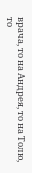врача, то на Андрея, то на Толю, то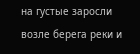на густые заросли возле берега реки и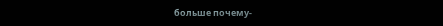больше почему-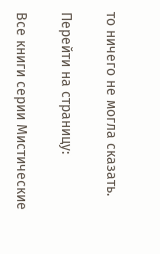то ничего не могла сказать.

Перейти на страницу:

Все книги серии Мистические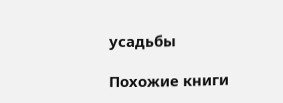усадьбы

Похожие книги